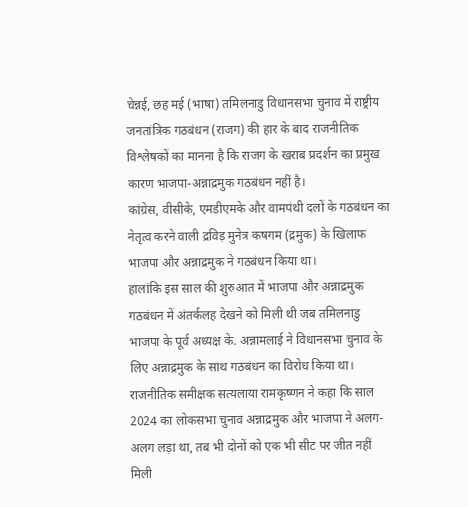चेन्नई, छह मई (भाषा) तमिलनाडु विधानसभा चुनाव में राष्ट्रीय जनतांत्रिक गठबंधन (राजग) की हार के बाद राजनीतिक विश्लेषकों का मानना है कि राजग के खराब प्रदर्शन का प्रमुख कारण भाजपा-अन्नाद्रमुक गठबंधन नहीं है।
कांग्रेस, वीसीके, एमडीएमके और वामपंथी दलों के गठबंधन का नेतृत्व करने वाली द्रविड़ मुनेत्र कषगम (द्रमुक) के खिलाफ भाजपा और अन्नाद्रमुक ने गठबंधन किया था।
हालांकि इस साल की शुरुआत में भाजपा और अन्नाद्रमुक गठबंधन में अंतर्कलह देखने को मिली थी जब तमिलनाडु भाजपा के पूर्व अध्यक्ष के. अन्नामलाई ने विधानसभा चुनाव के लिए अन्नाद्रमुक के साथ गठबंधन का विरोध किया था।
राजनीतिक समीक्षक सत्यलाया रामकृष्णन ने कहा कि साल 2024 का लोकसभा चुनाव अन्नाद्रमुक और भाजपा ने अलग-अलग लड़ा था, तब भी दोनों को एक भी सीट पर जीत नहीं मिली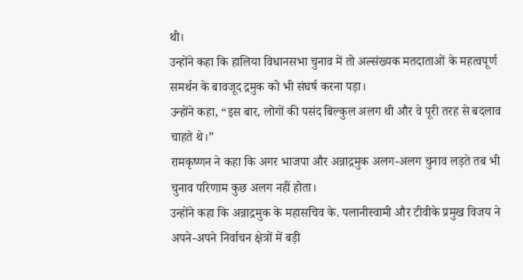थी।
उन्होंने कहा कि हालिया विधानसभा चुनाव में तो अल्संख्यक मतदाताओं के महत्वपूर्ण समर्थन के बावजूद द्रमुक को भी संघर्ष करना पड़ा।
उन्होंने कहा, “इस बार, लोगों की पसंद बिल्कुल अलग थी और वे पूरी तरह से बदलाव चाहते थे।”
रामकृष्णन ने कहा कि अगर भाजपा और अन्नाद्रमुक अलग-अलग चुनाव लड़ते तब भी चुनाव परिणाम कुछ अलग नहीं होता।
उन्होंने कहा कि अन्नाद्रमुक के महासचिव के. पलानीस्वामी और टीवीके प्रमुख विजय ने अपने-अपने निर्वाचन क्षेत्रों में बड़ी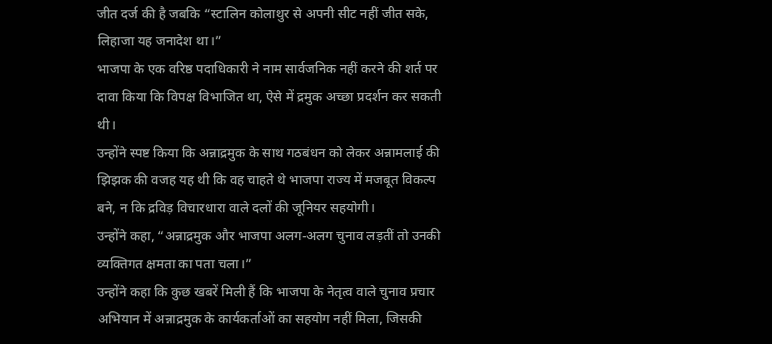जीत दर्ज की है जबकि “स्टालिन कोलाथुर से अपनी सीट नहीं जीत सके, लिहाजा यह जनादेश था।”
भाजपा के एक वरिष्ठ पदाधिकारी ने नाम सार्वजनिक नहीं करने की शर्त पर दावा किया कि विपक्ष विभाजित था, ऐसे में द्रमुक अच्छा प्रदर्शन कर सकती थी।
उन्होंने स्पष्ट किया कि अन्नाद्रमुक के साथ गठबंधन को लेकर अन्नामलाई की झिझक की वजह यह थी कि वह चाहते थे भाजपा राज्य में मजबूत विकल्प बने, न कि द्रविड़ विचारधारा वाले दलों की जूनियर सहयोगी।
उन्होंने कहा, “अन्नाद्रमुक और भाजपा अलग-अलग चुनाव लड़तीं तो उनकी व्यक्तिगत क्षमता का पता चला।”
उन्होंने कहा कि कुछ खबरें मिली हैं कि भाजपा के नेतृत्व वाले चुनाव प्रचार अभियान में अन्नाद्रमुक के कार्यकर्ताओं का सहयोग नहीं मिला, जिसकी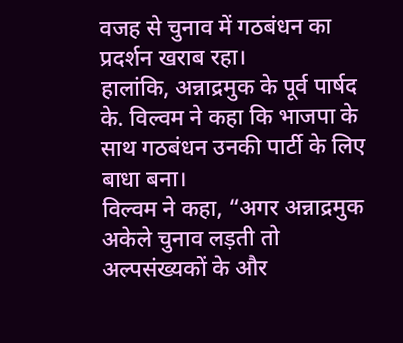वजह से चुनाव में गठबंधन का प्रदर्शन खराब रहा।
हालांकि, अन्नाद्रमुक के पूर्व पार्षद के. विल्वम ने कहा कि भाजपा के साथ गठबंधन उनकी पार्टी के लिए बाधा बना।
विल्वम ने कहा, “अगर अन्नाद्रमुक अकेले चुनाव लड़ती तो अल्पसंख्यकों के और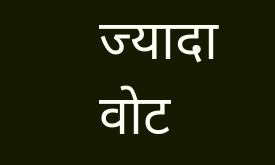ज्यादा वोट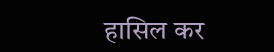हासिल कर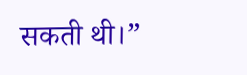सकती थी।”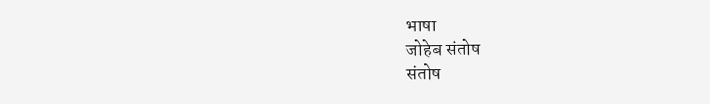भाषा
जोहेब संतोष
संतोष